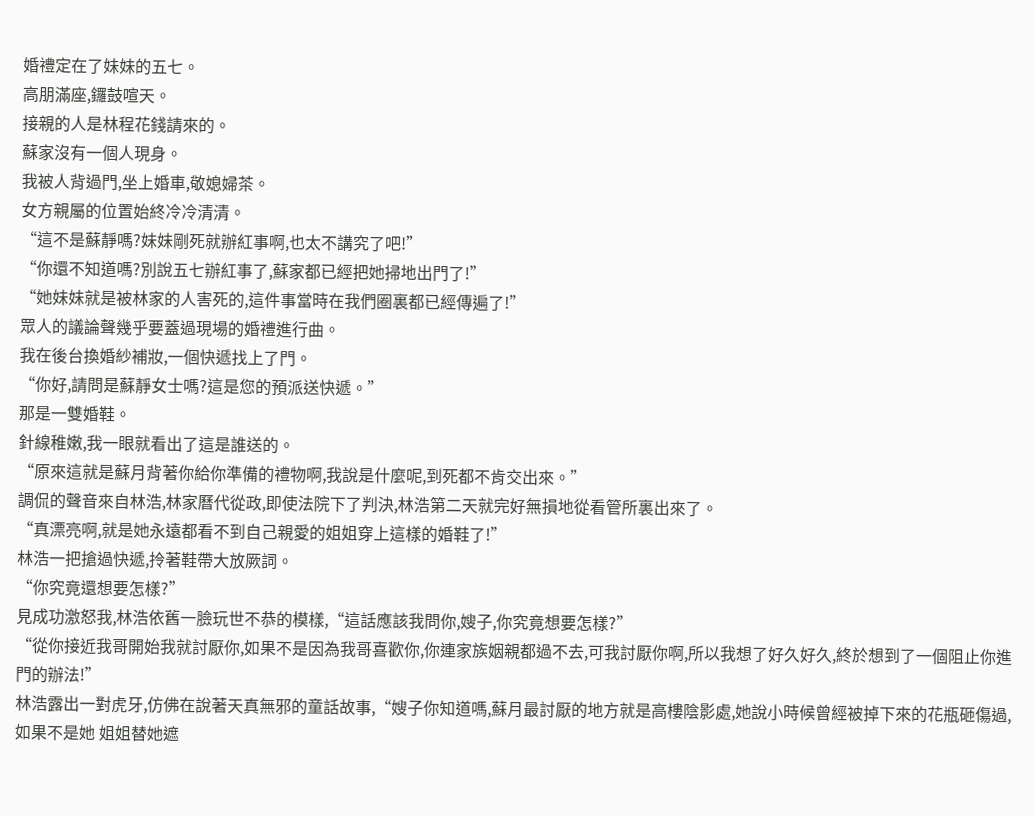婚禮定在了妹妹的五七。
高朋滿座,鑼鼓喧天。
接親的人是林程花錢請來的。
蘇家沒有一個人現身。
我被人背過門,坐上婚車,敬媳婦茶。
女方親屬的位置始終冷冷清清。
“這不是蘇靜嗎?妹妹剛死就辦紅事啊,也太不講究了吧!”
“你還不知道嗎?別說五七辦紅事了,蘇家都已經把她掃地出門了!”
“她妹妹就是被林家的人害死的,這件事當時在我們圈裏都已經傳遍了!”
眾人的議論聲幾乎要蓋過現場的婚禮進行曲。
我在後台換婚紗補妝,一個快遞找上了門。
“你好,請問是蘇靜女士嗎?這是您的預派送快遞。”
那是一雙婚鞋。
針線稚嫩,我一眼就看出了這是誰送的。
“原來這就是蘇月背著你給你準備的禮物啊,我說是什麼呢,到死都不肯交出來。”
調侃的聲音來自林浩,林家曆代從政,即使法院下了判決,林浩第二天就完好無損地從看管所裏出來了。
“真漂亮啊,就是她永遠都看不到自己親愛的姐姐穿上這樣的婚鞋了!”
林浩一把搶過快遞,拎著鞋帶大放厥詞。
“你究竟還想要怎樣?”
見成功激怒我,林浩依舊一臉玩世不恭的模樣,“這話應該我問你,嫂子,你究竟想要怎樣?”
“從你接近我哥開始我就討厭你,如果不是因為我哥喜歡你,你連家族姻親都過不去,可我討厭你啊,所以我想了好久好久,終於想到了一個阻止你進門的辦法!”
林浩露出一對虎牙,仿佛在說著天真無邪的童話故事,“嫂子你知道嗎,蘇月最討厭的地方就是高樓陰影處,她說小時候曾經被掉下來的花瓶砸傷過,如果不是她 姐姐替她遮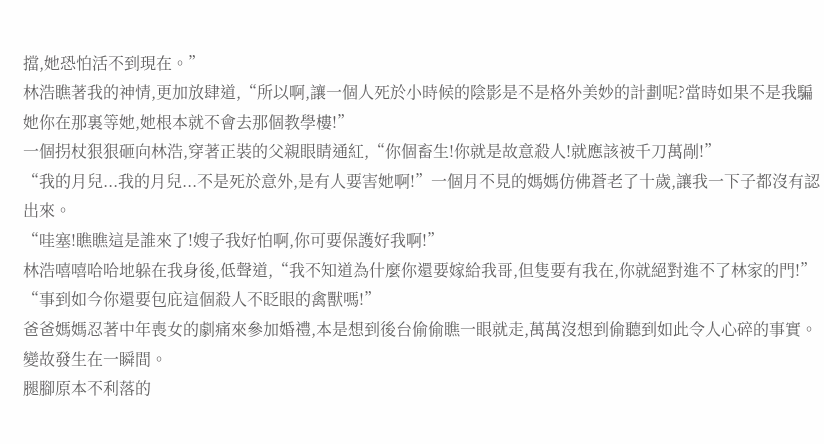擋,她恐怕活不到現在。”
林浩瞧著我的神情,更加放肆道,“所以啊,讓一個人死於小時候的陰影是不是格外美妙的計劃呢?當時如果不是我騙她你在那裏等她,她根本就不會去那個教學樓!”
一個拐杖狠狠砸向林浩,穿著正裝的父親眼睛通紅,“你個畜生!你就是故意殺人!就應該被千刀萬剮!”
“我的月兒...我的月兒...不是死於意外,是有人要害她啊!”一個月不見的媽媽仿佛蒼老了十歲,讓我一下子都沒有認出來。
“哇塞!瞧瞧這是誰來了!嫂子我好怕啊,你可要保護好我啊!”
林浩嘻嘻哈哈地躲在我身後,低聲道,“我不知道為什麼你還要嫁給我哥,但隻要有我在,你就絕對進不了林家的門!”
“事到如今你還要包庇這個殺人不眨眼的禽獸嗎!”
爸爸媽媽忍著中年喪女的劇痛來參加婚禮,本是想到後台偷偷瞧一眼就走,萬萬沒想到偷聽到如此令人心碎的事實。
變故發生在一瞬間。
腿腳原本不利落的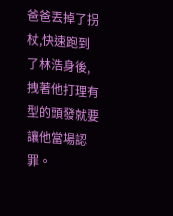爸爸丟掉了拐杖,快速跑到了林浩身後,拽著他打理有型的頭發就要讓他當場認罪。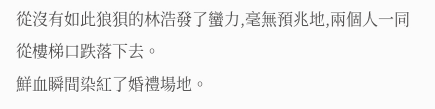從沒有如此狼狽的林浩發了蠻力,毫無預兆地,兩個人一同從樓梯口跌落下去。
鮮血瞬間染紅了婚禮場地。